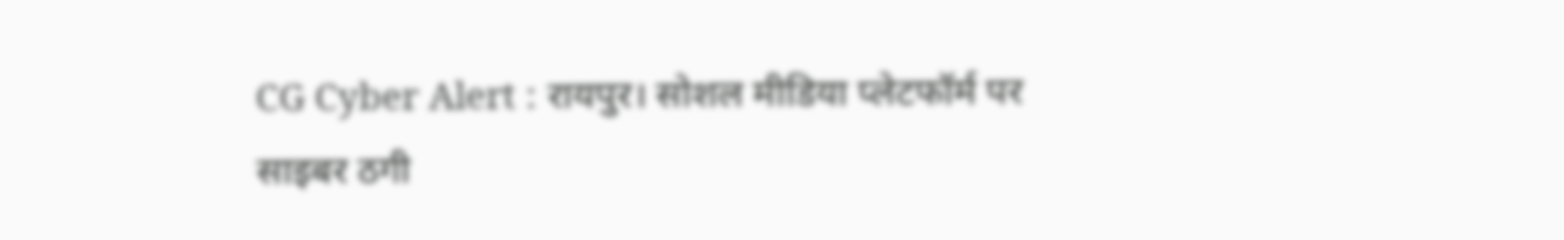CG Cyber Alert : रायपुर। सोशल मीडिया प्लेटफॉर्म पर साइबर ठगी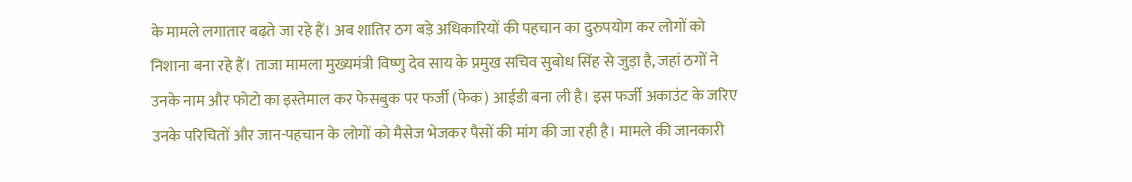के मामले लगातार बढ़ते जा रहे हैं। अब शातिर ठग बड़े अधिकारियों की पहचान का दुरुपयोग कर लोगों को निशाना बना रहे हैं। ताजा मामला मुख्यमंत्री विष्णु देव साय के प्रमुख सचिव सुबोध सिंह से जुड़ा है, जहां ठगों ने उनके नाम और फोटो का इस्तेमाल कर फेसबुक पर फर्जी (फेक) आईडी बना ली है। इस फर्जी अकाउंट के जरिए उनके परिचितों और जान-पहचान के लोगों को मैसेज भेजकर पैसों की मांग की जा रही है। मामले की जानकारी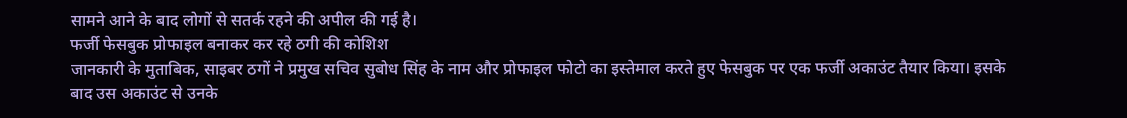सामने आने के बाद लोगों से सतर्क रहने की अपील की गई है।
फर्जी फेसबुक प्रोफाइल बनाकर कर रहे ठगी की कोशिश
जानकारी के मुताबिक, साइबर ठगों ने प्रमुख सचिव सुबोध सिंह के नाम और प्रोफाइल फोटो का इस्तेमाल करते हुए फेसबुक पर एक फर्जी अकाउंट तैयार किया। इसके बाद उस अकाउंट से उनके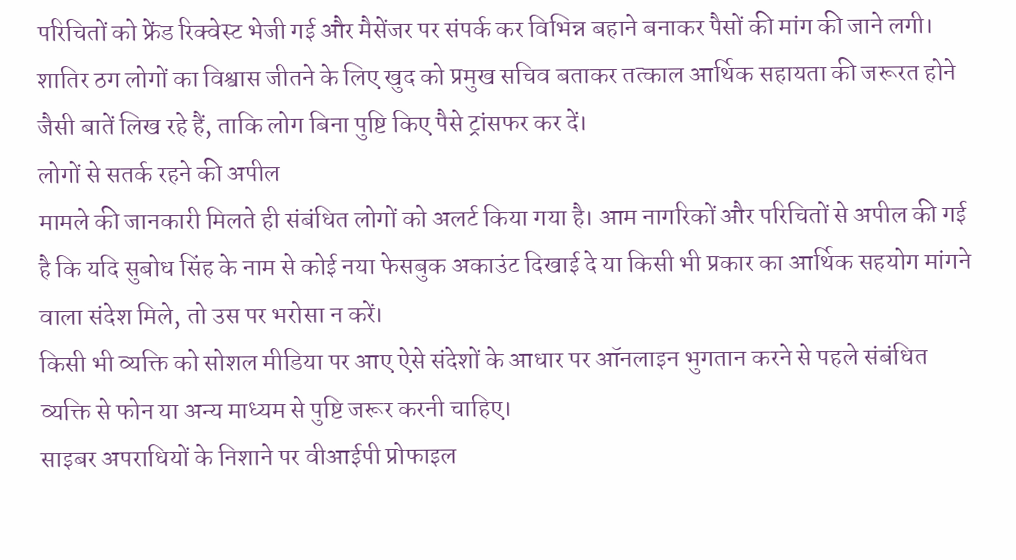परिचितों को फ्रेंड रिक्वेस्ट भेजी गई और मैसेंजर पर संपर्क कर विभिन्न बहाने बनाकर पैसों की मांग की जाने लगी।
शातिर ठग लोगों का विश्वास जीतने के लिए खुद को प्रमुख सचिव बताकर तत्काल आर्थिक सहायता की जरूरत होने जैसी बातें लिख रहे हैं, ताकि लोग बिना पुष्टि किए पैसे ट्रांसफर कर दें।
लोगों से सतर्क रहने की अपील
मामले की जानकारी मिलते ही संबंधित लोगों को अलर्ट किया गया है। आम नागरिकों और परिचितों से अपील की गई है कि यदि सुबोध सिंह के नाम से कोई नया फेसबुक अकाउंट दिखाई दे या किसी भी प्रकार का आर्थिक सहयोग मांगने वाला संदेश मिले, तो उस पर भरोसा न करें।
किसी भी व्यक्ति को सोशल मीडिया पर आए ऐसे संदेशों के आधार पर ऑनलाइन भुगतान करने से पहले संबंधित व्यक्ति से फोन या अन्य माध्यम से पुष्टि जरूर करनी चाहिए।
साइबर अपराधियों के निशाने पर वीआईपी प्रोफाइल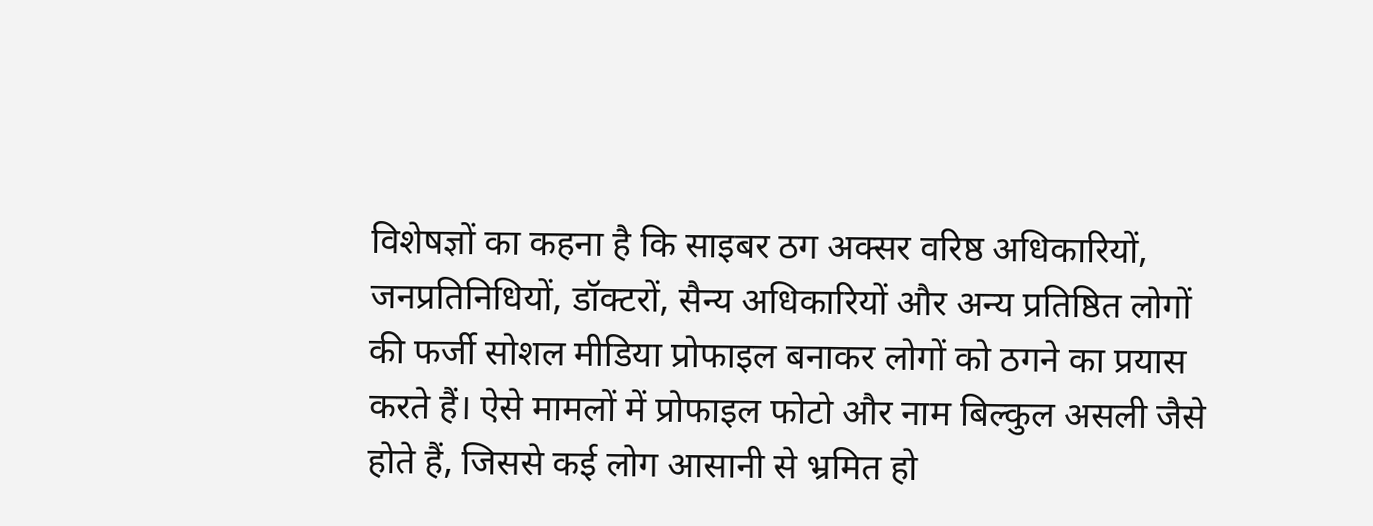विशेषज्ञों का कहना है कि साइबर ठग अक्सर वरिष्ठ अधिकारियों, जनप्रतिनिधियों, डॉक्टरों, सैन्य अधिकारियों और अन्य प्रतिष्ठित लोगों की फर्जी सोशल मीडिया प्रोफाइल बनाकर लोगों को ठगने का प्रयास करते हैं। ऐसे मामलों में प्रोफाइल फोटो और नाम बिल्कुल असली जैसे होते हैं, जिससे कई लोग आसानी से भ्रमित हो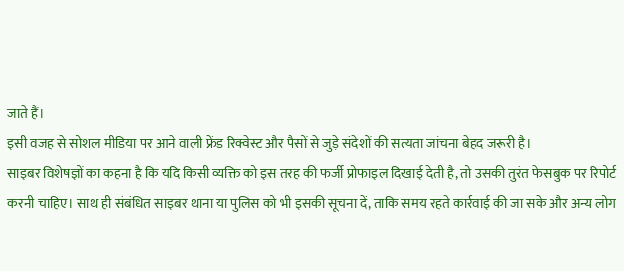जाते हैं।
इसी वजह से सोशल मीडिया पर आने वाली फ्रेंड रिक्वेस्ट और पैसों से जुड़े संदेशों की सत्यता जांचना बेहद जरूरी है।
साइबर विशेषज्ञों का कहना है कि यदि किसी व्यक्ति को इस तरह की फर्जी प्रोफाइल दिखाई देती है, तो उसकी तुरंत फेसबुक पर रिपोर्ट करनी चाहिए। साथ ही संबंधित साइबर थाना या पुलिस को भी इसकी सूचना दें, ताकि समय रहते कार्रवाई की जा सके और अन्य लोग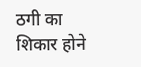ठगी का शिकार होने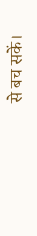से बच सकें।